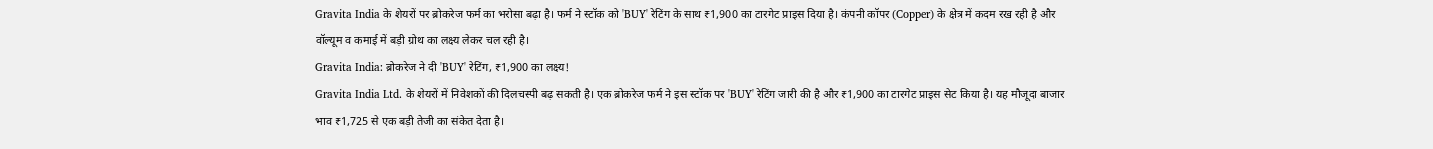Gravita India के शेयरों पर ब्रोकरेज फर्म का भरोसा बढ़ा है। फर्म ने स्टॉक को 'BUY' रेटिंग के साथ ₹1,900 का टारगेट प्राइस दिया है। कंपनी कॉपर (Copper) के क्षेत्र में कदम रख रही है और वॉल्यूम व कमाई में बड़ी ग्रोथ का लक्ष्य लेकर चल रही है।
Gravita India: ब्रोकरेज ने दी 'BUY' रेटिंग, ₹1,900 का लक्ष्य!
Gravita India Ltd. के शेयरों में निवेशकों की दिलचस्पी बढ़ सकती है। एक ब्रोकरेज फर्म ने इस स्टॉक पर 'BUY' रेटिंग जारी की है और ₹1,900 का टारगेट प्राइस सेट किया है। यह मौजूदा बाजार भाव ₹1,725 से एक बड़ी तेजी का संकेत देता है।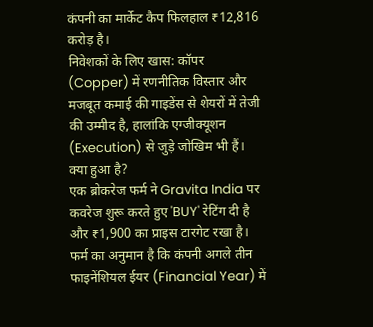कंपनी का मार्केट कैप फिलहाल ₹12,816 करोड़ है।
निवेशकों के लिए खास: कॉपर (Copper) में रणनीतिक विस्तार और मजबूत कमाई की गाइडेंस से शेयरों में तेजी की उम्मीद है, हालांकि एग्जीक्यूशन (Execution) से जुड़े जोखिम भी हैं।
क्या हुआ है?
एक ब्रोकरेज फर्म ने Gravita India पर कवरेज शुरू करते हुए 'BUY' रेटिंग दी है और ₹1,900 का प्राइस टारगेट रखा है। फर्म का अनुमान है कि कंपनी अगले तीन फाइनेंशियल ईयर (Financial Year) में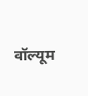वॉल्यूम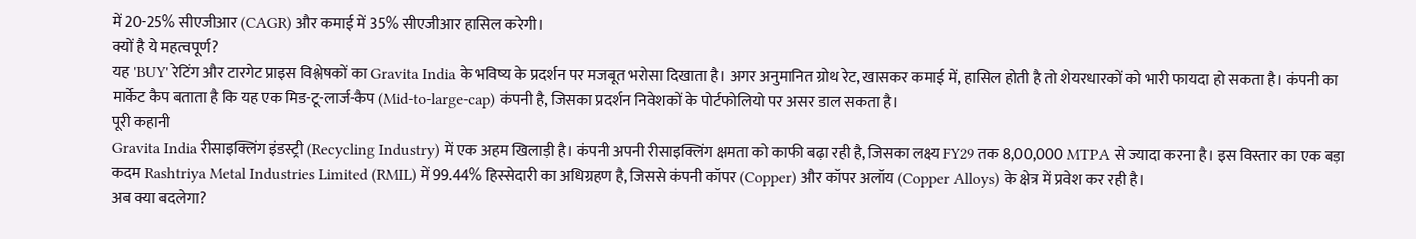में 20-25% सीएजीआर (CAGR) और कमाई में 35% सीएजीआर हासिल करेगी।
क्यों है ये महत्वपूर्ण?
यह 'BUY' रेटिंग और टारगेट प्राइस विश्लेषकों का Gravita India के भविष्य के प्रदर्शन पर मजबूत भरोसा दिखाता है। अगर अनुमानित ग्रोथ रेट, खासकर कमाई में, हासिल होती है तो शेयरधारकों को भारी फायदा हो सकता है। कंपनी का मार्केट कैप बताता है कि यह एक मिड-टू-लार्ज-कैप (Mid-to-large-cap) कंपनी है, जिसका प्रदर्शन निवेशकों के पोर्टफोलियो पर असर डाल सकता है।
पूरी कहानी
Gravita India रीसाइक्लिंग इंडस्ट्री (Recycling Industry) में एक अहम खिलाड़ी है। कंपनी अपनी रीसाइक्लिंग क्षमता को काफी बढ़ा रही है, जिसका लक्ष्य FY29 तक 8,00,000 MTPA से ज्यादा करना है। इस विस्तार का एक बड़ा कदम Rashtriya Metal Industries Limited (RMIL) में 99.44% हिस्सेदारी का अधिग्रहण है, जिससे कंपनी कॉपर (Copper) और कॉपर अलॉय (Copper Alloys) के क्षेत्र में प्रवेश कर रही है।
अब क्या बदलेगा?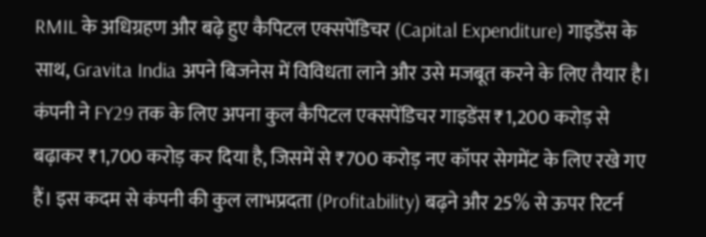RMIL के अधिग्रहण और बढ़े हुए कैपिटल एक्सपेंडिचर (Capital Expenditure) गाइडेंस के साथ, Gravita India अपने बिजनेस में विविधता लाने और उसे मजबूत करने के लिए तैयार है। कंपनी ने FY29 तक के लिए अपना कुल कैपिटल एक्सपेंडिचर गाइडेंस ₹1,200 करोड़ से बढ़ाकर ₹1,700 करोड़ कर दिया है, जिसमें से ₹700 करोड़ नए कॉपर सेगमेंट के लिए रखे गए हैं। इस कदम से कंपनी की कुल लाभप्रदता (Profitability) बढ़ने और 25% से ऊपर रिटर्न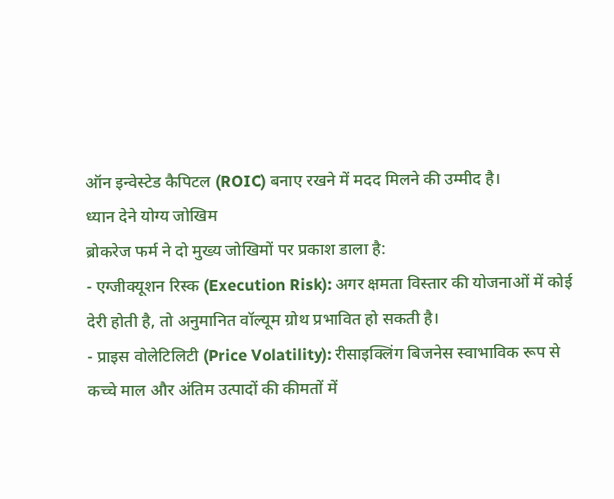ऑन इन्वेस्टेड कैपिटल (ROIC) बनाए रखने में मदद मिलने की उम्मीद है।
ध्यान देने योग्य जोखिम
ब्रोकरेज फर्म ने दो मुख्य जोखिमों पर प्रकाश डाला है:
- एग्जीक्यूशन रिस्क (Execution Risk): अगर क्षमता विस्तार की योजनाओं में कोई देरी होती है, तो अनुमानित वॉल्यूम ग्रोथ प्रभावित हो सकती है।
- प्राइस वोलेटिलिटी (Price Volatility): रीसाइक्लिंग बिजनेस स्वाभाविक रूप से कच्चे माल और अंतिम उत्पादों की कीमतों में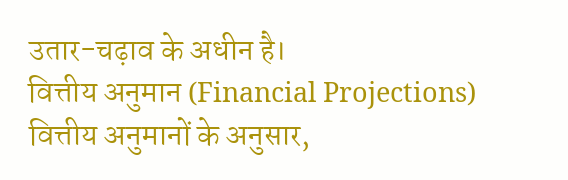उतार-चढ़ाव के अधीन है।
वित्तीय अनुमान (Financial Projections)
वित्तीय अनुमानों के अनुसार,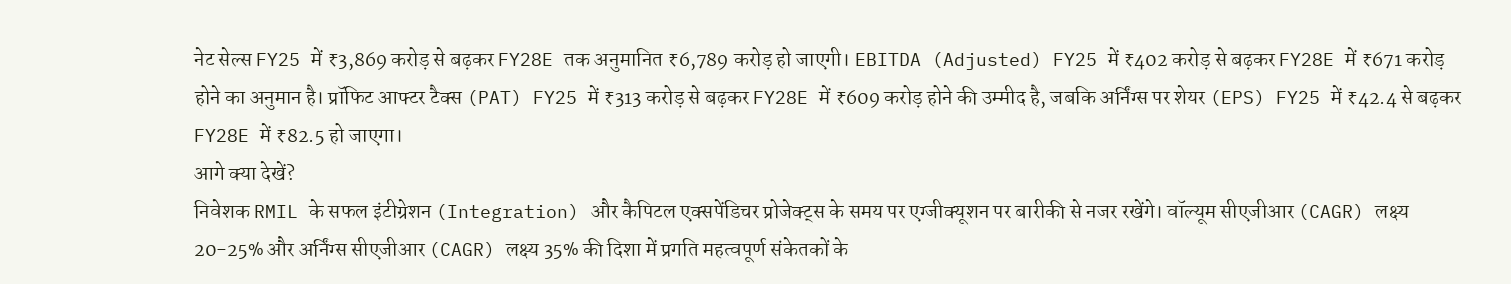नेट सेल्स FY25 में ₹3,869 करोड़ से बढ़कर FY28E तक अनुमानित ₹6,789 करोड़ हो जाएगी। EBITDA (Adjusted) FY25 में ₹402 करोड़ से बढ़कर FY28E में ₹671 करोड़ होने का अनुमान है। प्रॉफिट आफ्टर टैक्स (PAT) FY25 में ₹313 करोड़ से बढ़कर FY28E में ₹609 करोड़ होने की उम्मीद है, जबकि अर्निंग्स पर शेयर (EPS) FY25 में ₹42.4 से बढ़कर FY28E में ₹82.5 हो जाएगा।
आगे क्या देखें?
निवेशक RMIL के सफल इंटीग्रेशन (Integration) और कैपिटल एक्सपेंडिचर प्रोजेक्ट्स के समय पर एग्जीक्यूशन पर बारीकी से नजर रखेंगे। वॉल्यूम सीएजीआर (CAGR) लक्ष्य 20-25% और अर्निंग्स सीएजीआर (CAGR) लक्ष्य 35% की दिशा में प्रगति महत्वपूर्ण संकेतकों के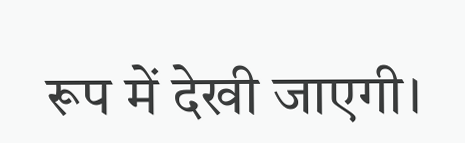रूप में देखी जाएगी।